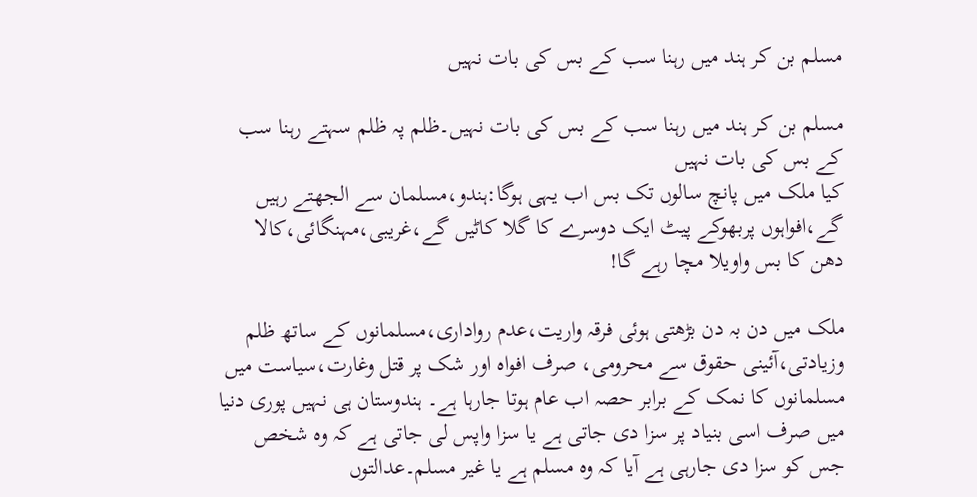مسلم بن کر ہند میں رہنا سب کے بس کی بات نہیں

مسلم بن کر ہند میں رہنا سب کے بس کی بات نہیں۔ظلم پہ ظلم سہتے رہنا سب کے بس کی بات نہیں
کیا ملک میں پانچ سالوں تک بس اب یہی ہوگا:ہندو،مسلمان سے الجھتے رہیں گے،افواہوں پربھوکے پیٹ ایک دوسرے کا گلا کاٹیں گے،غریبی،مہنگائی،کالا دھن کا بس واویلا مچا رہے گا!

ملک میں دن بہ دن بڑھتی ہوئی فرقہ واریت،عدم رواداری،مسلمانوں کے ساتھ ظلم وزیادتی،آئینی حقوق سے محرومی، صرف افواہ اور شک پر قتل وغارت،سیاست میں مسلمانوں کا نمک کے برابر حصہ اب عام ہوتا جارہا ہے۔ ہندوستان ہی نہیں پوری دنیا میں صرف اسی بنیاد پر سزا دی جاتی ہے یا سزا واپس لی جاتی ہے کہ وہ شخص جس کو سزا دی جارہی ہے آیا کہ وہ مسلم ہے یا غیر مسلم۔عدالتوں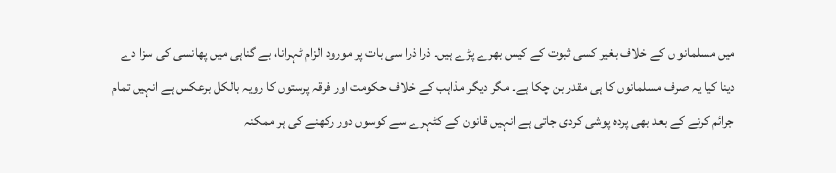میں مسلمانو ں کے خلاف بغیر کسی ثبوت کے کیس بھرے پڑے ہیں۔ ذرا ذرا سی بات پر مورود الزام ٹہرانا، بے گناہی میں پھانسی کی سزا دے دینا کیا یہ صرف مسلمانوں کا ہی مقدر بن چکا ہے۔ مگر دیگر مذاہب کے خلاف حکومت اور فرقہ پرستوں کا رویہ بالکل برعکس ہے انہیں تمام جرائم کرنے کے بعد بھی پردہ پوشی کردی جاتی ہے انہیں قانون کے کٹہرے سے کوسوں دور رکھنے کی ہر ممکنہ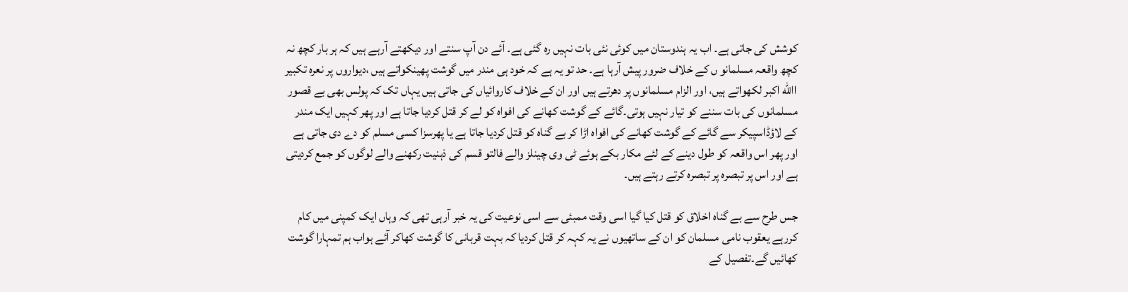کوشش کی جاتی ہے۔ اب یہ ہندوستان میں کوئی نئی بات نہیں رہ گئی ہے۔ آئے دن آپ سنتے اور دیکھتے آرہے ہیں کہ ہر بار کچھ نہ کچھ واقعہ مسلمانو ں کے خلاف ضرور پیش آرہا ہے۔ حد تو یہ ہے کہ خود ہی مندر میں گوشت پھینکواتے ہیں ،دیواروں پر نعرہ تکبیر االله اکبر لکھواتے ہیں، اور الزام مسلمانوں پر دھرتے ہیں اور ان کے خلاف کاروائیاں کی جاتی ہیں یہاں تک کہ پولس بھی بے قصور مسلمانوں کی بات سننے کو تیار نہیں ہوتی۔گائے کے گوشت کھانے کی افواہ کو لے کر قتل کردیا جاتا ہے اور پھر کہیں ایک مندر کے لاؤڈاسپیکر سے گائے کے گوشت کھانے کی افواہ اڑا کر بے گناہ کو قتل کردیا جاتا ہے یا پھرسزا کسی مسلم کو دے دی جاتی ہے اور پھر اس واقعہ کو طول دینے کے لئے مکار بکے ہوئے ٹی وی چینلز والے فالتو قسم کی ذہنیت رکھنے والے لوگوں کو جمع کردیتی ہے اور اس پر تبصرہ پر تبصرہ کرتے رہتے ہیں۔

جس طرح سے بے گناہ اخلاق کو قتل کیا گیا اسی وقت ممبئی سے اسی نوعیت کی یہ خبر آرہی تھی کہ وہاں ایک کمپنی میں کام کررہے یعقوب نامی مسلمان کو ان کے ساتھیوں نے یہ کہہ کر قتل کردیا کہ بہت قربانی کا گوشت کھاکر آئے ہواب ہم تمہارا گوشت کھائیں گے۔تفصیل کے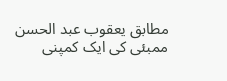مطابق یعقوب عبد الحسن ممبئی کی ایک کمپنی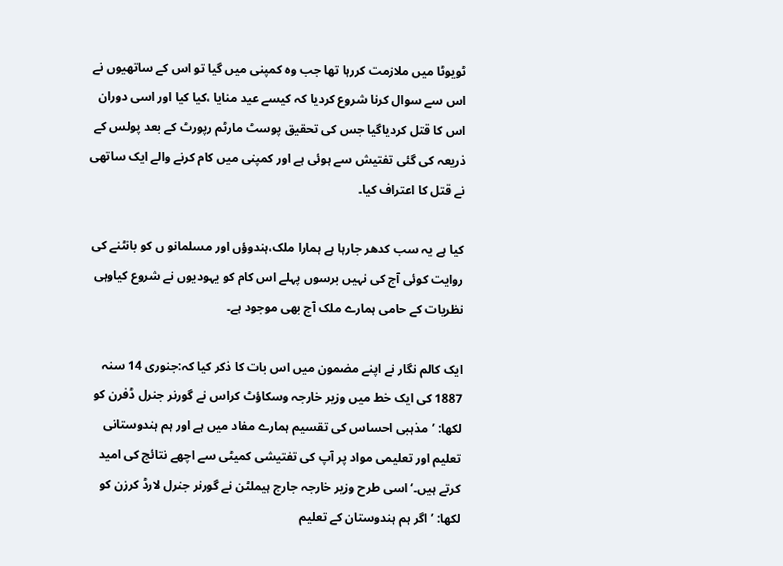ٹویوٹا میں ملازمت کررہا تھا جب وہ کمپنی میں گیا تو اس کے ساتھیوں نے اس سے سوال کرنا شروع کردیا کہ کیسے عید منایا ،کیا کیا اور اسی دوران اس کا قتل کردیاگیا جس کی تحقیق پوسٹ مارٹم رپورٹ کے بعد پولس کے ذریعہ کی گئی تفتیش سے ہوئی ہے اور کمپنی میں کام کرنے والے ایک ساتھی نے قتل کا اعتراف کیا۔

کیا ہے یہ سب کدھر جارہا ہے ہمارا ملک،ہندوؤں اور مسلمانو ں کو بانٹنے کی روایت کوئی آج کی نہیں برسوں پہلے اس کام کو یہودیوں نے شروع کیاوہی نظریات کے حامی ہمارے ملک آج بھی موجود ہے۔

ایک کالم نگار نے اپنے مضمون میں اس بات کا ذکر کیا کہ:جنوری 14 سنہ 1887 کی ایک خط میں وزیر خارجہ وسکاؤٹ کراس نے گورنر جنرل ڈفرن کو لکھا: ’مذہبی احساس کی تقسیم ہمارے مفاد میں ہے اور ہم ہندوستانی تعلیم اور تعلیمی مواد پر آپ کی تفتیشی کمیٹی سے اچھے نتائج کی امید کرتے ہیں۔‘اسی طرح وزیر خارجہ جارج ہیملٹن نے گورنر جنرل لارڈ کرزن کو لکھا: ’اگر ہم ہندوستان کے تعلیم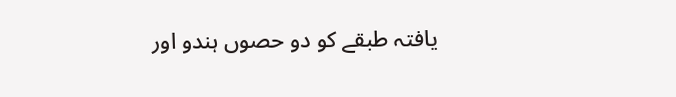یافتہ طبقے کو دو حصوں ہندو اور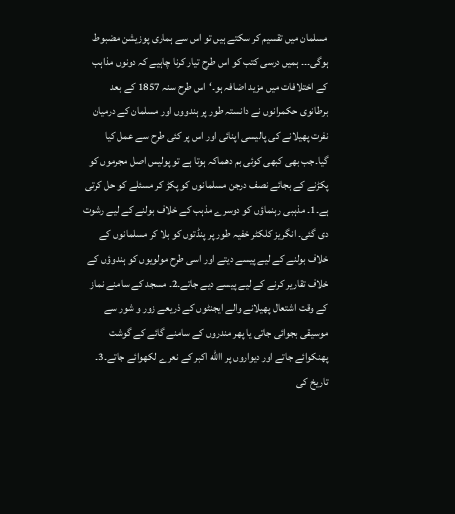مسلمان میں تقسیم کر سکتے ہیں تو اس سے ہماری پوزیشن مضبوط ہوگی۔۔۔ ہمیں درسی کتب کو اس طرح تیار کرنا چاہیے کہ دونوں مذاہب کے اختلافات میں مزید اضافہ ہو۔‘اس طرح سنہ 1857 کے بعد برطانوی حکمرانوں نے دانستہ طور پر ہندووں اور مسلمان کے درمیان نفرت پھیلانے کی پالیسی اپنائی اور اس پر کئی طرح سے عمل کیا گیا۔جب بھی کبھی کوئی بم دھماکہ ہوتا ہے تو پولیس اصل مجرموں کو پکڑنے کے بجائے نصف درجن مسلمانوں کو پکڑ کر مسئلے کو حل کرتی ہے۔1۔ مذہبی رہنماؤں کو دوسرے مذہب کے خلاف بولنے کے لیے رشوت دی گئی۔ انگریز کلکٹر خفیہ طور پر پنڈتوں کو بلا کر مسلمانوں کے خلاف بولنے کے لیے پیسے دیتے اور اسی طرح مولویوں کو ہندوؤں کے خلاف تقاریر کرنے کے لیے پیسے دیے جاتے۔2۔ مسجد کے سامنے نماز کے وقت اشتعال پھیلانے والے ایجنٹوں کے ذریعے زور و شور سے موسیقی بجوائی جاتی یا پھر مندروں کے سامنے گائے کے گوشت پھنکوائے جاتے اور دیواروں پر االله اکبر کے نعرے لکھوائے جاتے۔3۔ تاریخ کی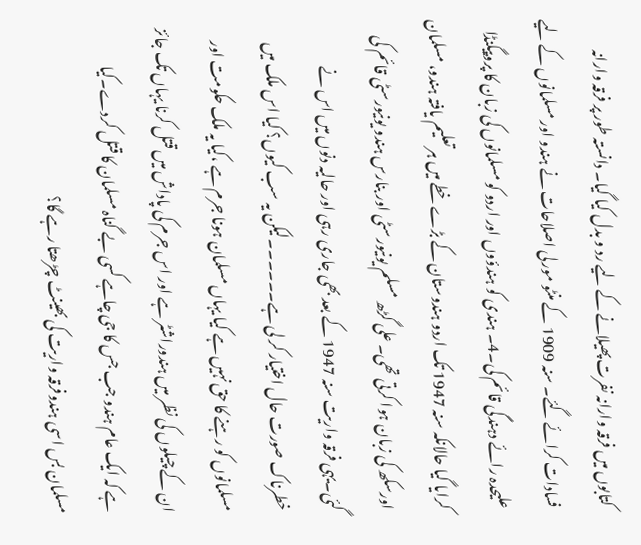کتابوں میں فرقہ وارانہ نفرت پھیلانے کے لیے رد و بدل کیا گیا۔ دانستہ طور پر فرقہ وارانہ فسادات کرائے گئے۔ سنہ 1909 کے منٹو مورلی اصلاحات نے ہندو اور مسلمانوں کے لیے علیحدہ رائے دہندگی قائم کی۔4۔ ہندی کو ہندؤوں اور اردو کو مسلمانوں کی زبان کا پروپیگنڈا کرایا گیا حالانکہ سنہ 1947 تک اردو ہندوستان کے بڑے خطے میں ہر تعلیم یافتہ ہندو، مسلمان اورسکھ کی زبان ہوا کرتی تھی۔ علی گڑھ مسلم یونیورسٹی اور بنارس ہندو یونیورسٹی قائم کی گئی۔یہی فرقہ واریت سنہ 1947 کے بعد بھی جاری رہی اور حالیہ دنوں میں اس نے خطرناک صورت حال اختیار کر لی ہے۔۔۔۔۔۔لیکن یہ سب کیوں؟ کیا اس ملک میں مسلمانوں کو رہنے کا حق نہیں ہے کیا یہاں مسلمان ہونا جرم ہے ،کیا یہ ملک حکومت اور ان کے چیلوں کی نظر میں ہندوراشٹر ہے اور اس جرم کی پاداش میں قتل کرنا یہاں تک جائز ہے کہ ایک عام ہندو جب جس کا جی چاہے کسی بے گناہ مسلمان کا قتل کردے۔کیا مسلمان بس اسی ہندوفرقہ واریت کی بھینٹ چڑھتا رہے گا؟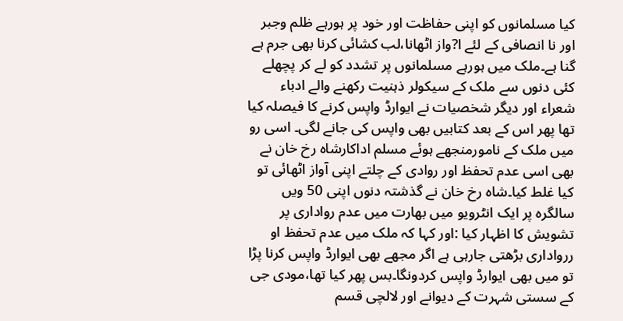کیا مسلمانوں کو اپنی حفاظت اور خود پر ہورہے ظلم وجبر اور نا انصافی کے لئے ا?واز اٹھانا،لب کشائی کرنا بھی جرم ہے گنا ہے۔ملک میں ہورہے مسلمانوں پر تشدد کو لے کر پچھلے کئی دنوں سے ملک کے سیکولر ذہنیت رکھنے والے ادباء شعراء اور دیگر شخصیات نے ایوارڈ واپس کرنے کا فیصلہ کیا تھا پھر اس کے بعد کتابیں بھی واپس کی جانے لگی۔ اسی رو میں ملک کے نامورمنجھے ہوئے مسلم اداکارشاہ رخ خان نے بھی اسی عدم تحفظ اور روادی کے چلتے اپنی آواز اٹھائی تو کیا غلط کیا۔شاہ رخ خان نے گذشتہ دنوں اپنی 50 ویں سالگرہ پر ایک انٹرویو میں بھارت میں عدم رواداری پر تشویش کا اظہار کیا :اور کہا کہ ملک میں عدم تحفظ او ررواداری بڑھتی جارہی ہے اگر مجھے بھی ایوارڈ واپس کرنا پڑا تو میں بھی ایوارڈ واپس کردونگا۔بس پھر کیا تھا،مودی جی کے سستی شہرت کے دیوانے اور لالچی قسم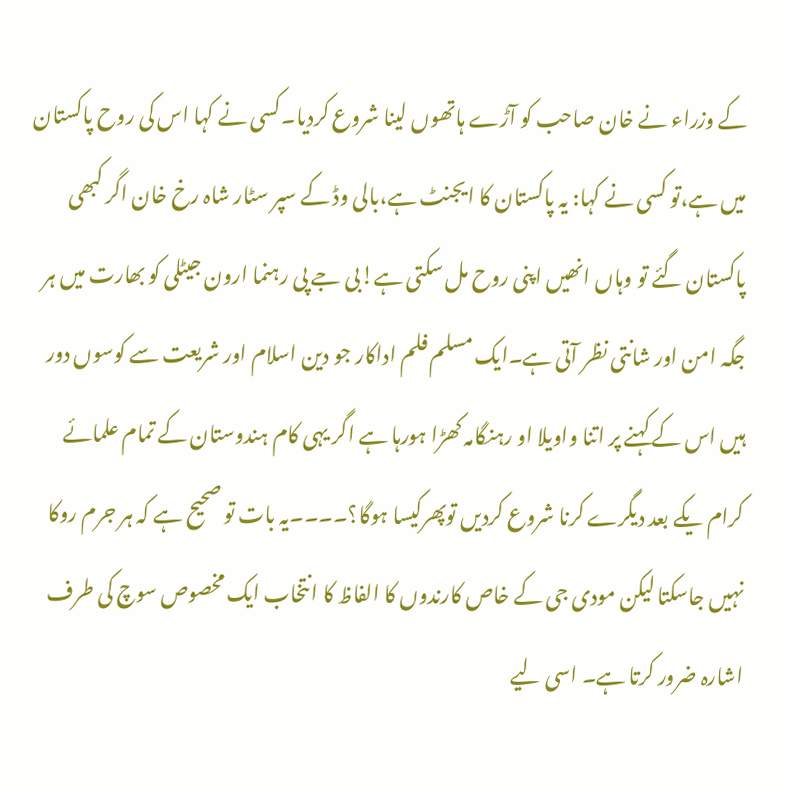کے وزراء نے خان صاحب کو آڑے ہاتھوں لینا شروع کردیا۔کسی نے کہا اس کی روح پاکستان میں ہے،تو کسی نے کہا: یہ پاکستان کا ایجنٹ ہے،بالی وڈ کے سپر سٹار شاہ رخ خان اگر کبھی پاکستان گئے تو وہاں انھیں اپنی روح مل سکتی ہے!بی جے پی رہنما ارون جیٹلی کو بھارت میں ہر جگہ امن اور شانتی نظر آتی ہے۔ایک مسلم فلم اداکار جو دین اسلام اور شریعت سے کوسوں دور ہیں اس کے کہنے پر اتنا واویلا او رہنگامہ کھڑا ہورہا ہے اگر یہی کام ہندوستان کے تمام علمائے کرام یکے بعد دیگرے کرنا شروع کردیں توپھرکیسا ہوگا؟۔۔۔۔یہ بات تو صحیح ہے کہ ہر جرم روکا نہیں جاسکتا لیکن مودی جی کے خاص کارندوں کا الفاظ کا انتخاب ایک مخصوص سوچ کی طرف اشارہ ضرور کرتا ہے۔ اسی لیے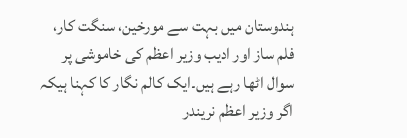ہندوستان میں بہت سے مورخین، سنگت کار، فلم ساز اور ادیب وزیر اعظم کی خاموشی پر سوال اٹھا رہے ہیں۔ایک کالم نگار کا کہنا ہیکہ اگر وزیر اعظم نریندر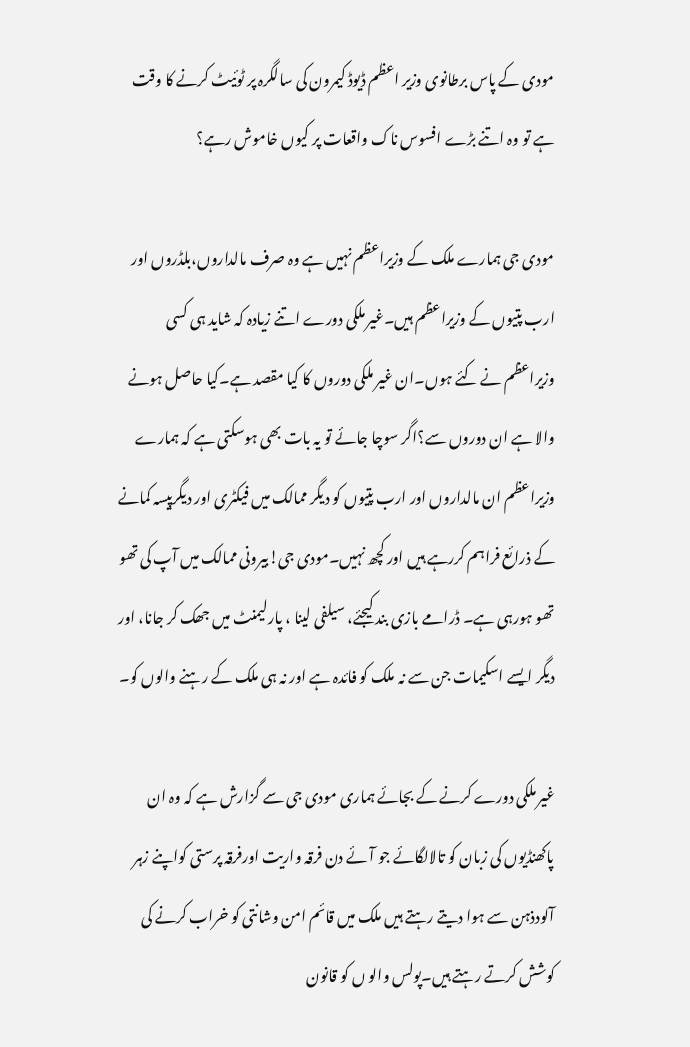مودی کے پاس برطانوی وزیر اعظم ڈیوڈ کیمرون کی سالگرہ پر ٹوئیٹ کرنے کا وقت ہے تو وہ اتنے بڑے افسوس ناک واقعات پر کیوں خاموش رہے؟

مودی جی ہمارے ملک کے وزیراعظم نہیں ہے وہ صرف مالداروں،بلڈروں اور ارب پتیوں کے وزیراعظم ہیں۔غیر ملکی دورے اتنے زیادہ کہ شاید ہی کسی وزیراعظم نے کئے ہوں۔ان غیر ملکی دوروں کا کیا مقصد ہے۔کیا حاصل ہونے والا ہے ان دوروں سے؟اگر سوچا جائے تو یہ بات بھی ہوسکتی ہے کہ ہمارے وزیراعظم ان مالداروں اور ارب پتیوں کو دیگر ممالک میں فیکٹری اور دیگرپیسہ کمانے کے ذرائع فراہم کررہے ہیں اور کچھ نہیں۔مودی جی!بیرونی ممالک میں آپ کی تھو تھو ہورہی ہے۔ ڈرامے بازی بند کیجئے، سیلفی لینا ، پارلیمنٹ میں جھک کر جانا، اور دیگر ایسے اسکیمات جن سے نہ ملک کو فائدہ ہے اور نہ ہی ملک کے رہنے والوں کو۔

غیر ملکی دورے کرنے کے بجائے ہماری مودی جی سے گزارش ہے کہ وہ ان پاکھنڈیوں کی زبان کو تالالگائے جو آئے دن فرقہ واریت اورفرقہ پرستی کواپنے زہر آلودذہن سے ہوا دیتے رہتے ہیں ملک میں قائم امن وشانتی کو خراب کرنے کی کوشش کرتے رہتے ہیں۔پولس والو ں کو قانون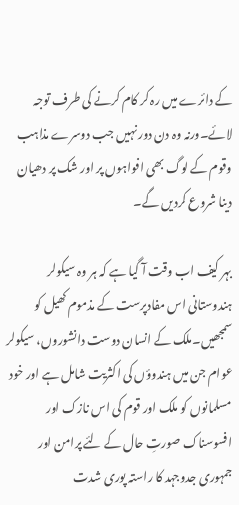کے دائرے میں رہ کر کام کرنے کی طرف توجہ لائے۔ورنہ وہ دن دور نہیں جب دوسرے مذاہب وقوم کے لوگ بھی افواہوں پر اور شک پر دھیان دینا شروع کردیں گے۔

بہر کیف اب وقت آ گیا ہے کہ ہر وہ سیکولر ہندوستانی اس مفادپرست کے مذموم کھیل کو سمجھیں۔ملک کے انسان دوست دانشوروں، سیکولر عوام جن میں ہندوؤں کی اکثریت شامل ہے اور خود مسلمانوں کو ملک اور قوم کی اس نازک اور افسوسناک صورتِ حال کے لئے پرامن اور جمہوری جدوجہد کا راستہ پوری شدت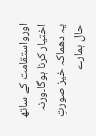اورواستقامت کے ساتھ اختیار کرنا ہوگا۔ورنہ یہ دھماکہ خیز صورتِ حال ہمارے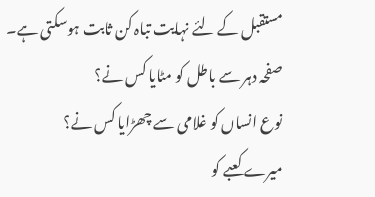مستقبل کے لئے نہایت تباہ کن ثابت ہوسکتی ہے۔
صفحہ دہر سے باطل کو مٹایا کس نے؟
نوع انساں کو غلامی سے چھڑایا کس نے؟
میرے کعبے کو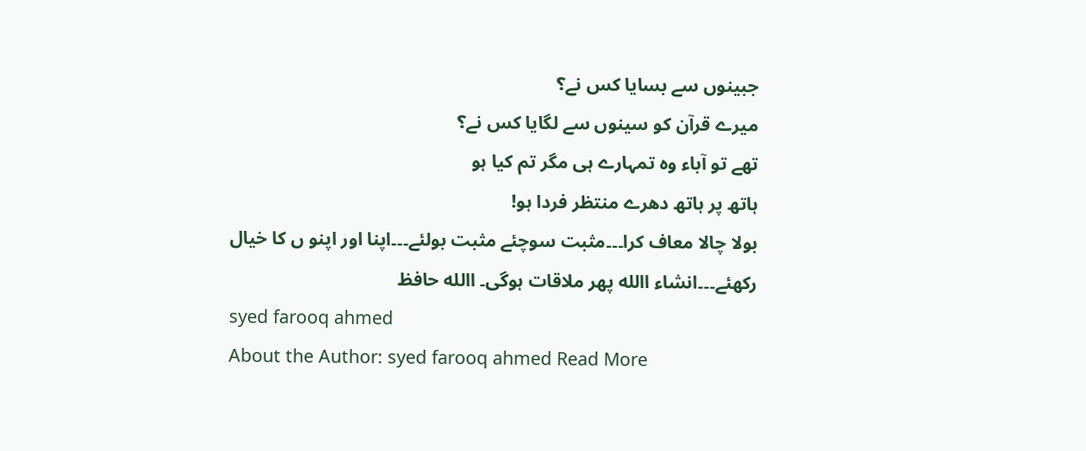جبینوں سے بسایا کس نے؟
میرے قرآن کو سینوں سے لگایا کس نے؟
تھے تو آباء وہ تمہارے ہی مگر تم کیا ہو
ہاتھ پر ہاتھ دھرے منتظر فردا ہو!
بولا چالا معاف کرا۔۔۔مثبت سوچئے مثبت بولئے۔۔۔اپنا اور اپنو ں کا خیال رکھئے۔۔۔انشاء االله پھر ملاقات ہوگی۔ االله حافظ
syed farooq ahmed
About the Author: syed farooq ahmed Read More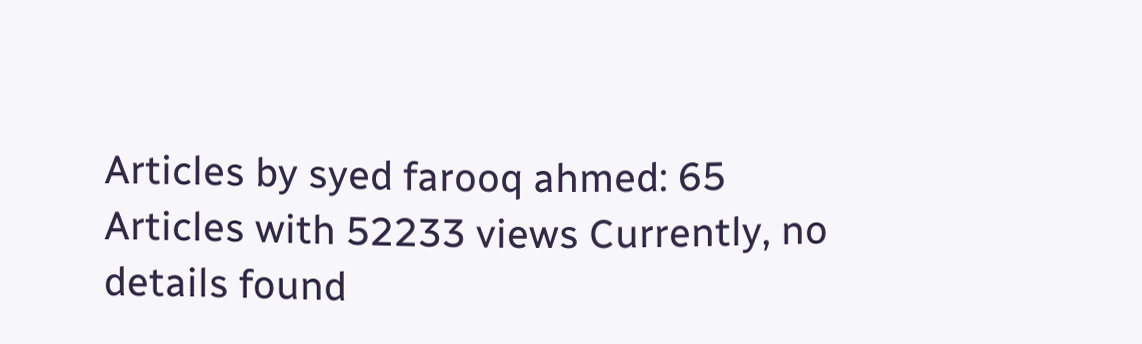Articles by syed farooq ahmed: 65 Articles with 52233 views Currently, no details found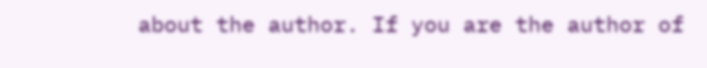about the author. If you are the author of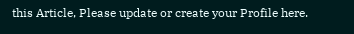this Article, Please update or create your Profile here.